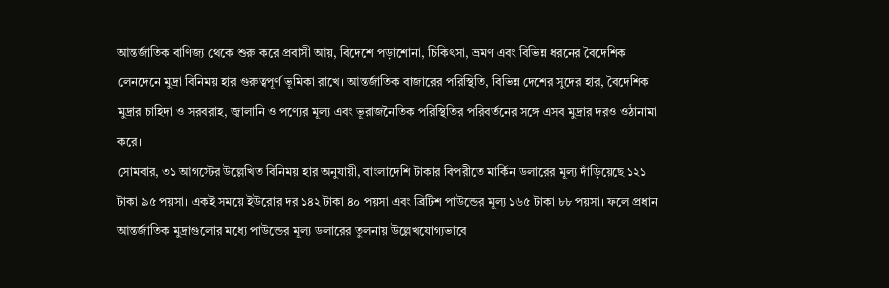আন্তর্জাতিক বাণিজ্য থেকে শুরু করে প্রবাসী আয়, বিদেশে পড়াশোনা, চিকিৎসা, ভ্রমণ এবং বিভিন্ন ধরনের বৈদেশিক লেনদেনে মুদ্রা বিনিময় হার গুরুত্বপূর্ণ ভূমিকা রাখে। আন্তর্জাতিক বাজারের পরিস্থিতি, বিভিন্ন দেশের সুদের হার, বৈদেশিক মুদ্রার চাহিদা ও সরবরাহ, জ্বালানি ও পণ্যের মূল্য এবং ভূরাজনৈতিক পরিস্থিতির পরিবর্তনের সঙ্গে এসব মুদ্রার দরও ওঠানামা করে।
সোমবার, ৩১ আগস্টের উল্লেখিত বিনিময় হার অনুযায়ী, বাংলাদেশি টাকার বিপরীতে মার্কিন ডলারের মূল্য দাঁড়িয়েছে ১২১ টাকা ৯৫ পয়সা। একই সময়ে ইউরোর দর ১৪২ টাকা ৪০ পয়সা এবং ব্রিটিশ পাউন্ডের মূল্য ১৬৫ টাকা ৮৮ পয়সা। ফলে প্রধান আন্তর্জাতিক মুদ্রাগুলোর মধ্যে পাউন্ডের মূল্য ডলারের তুলনায় উল্লেখযোগ্যভাবে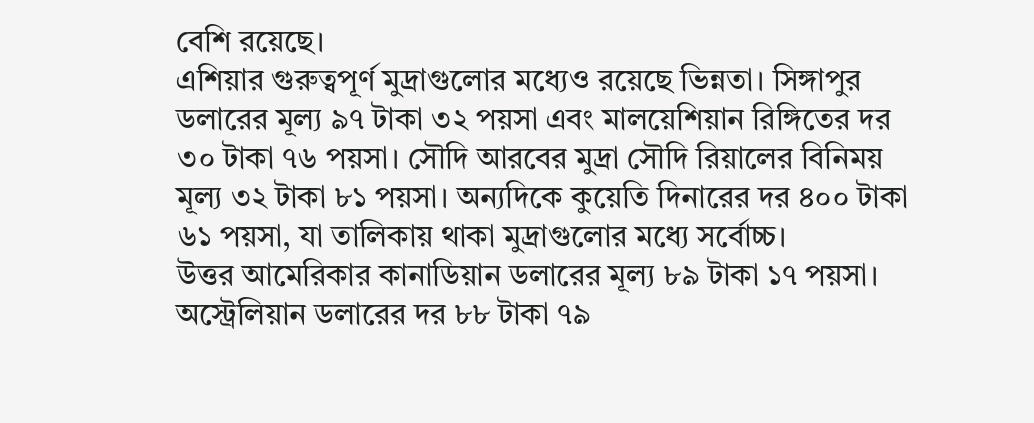বেশি রয়েছে।
এশিয়ার গুরুত্বপূর্ণ মুদ্রাগুলোর মধ্যেও রয়েছে ভিন্নতা। সিঙ্গাপুর ডলারের মূল্য ৯৭ টাকা ৩২ পয়সা এবং মালয়েশিয়ান রিঙ্গিতের দর ৩০ টাকা ৭৬ পয়সা। সৌদি আরবের মুদ্রা সৌদি রিয়ালের বিনিময় মূল্য ৩২ টাকা ৮১ পয়সা। অন্যদিকে কুয়েতি দিনারের দর ৪০০ টাকা ৬১ পয়সা, যা তালিকায় থাকা মুদ্রাগুলোর মধ্যে সর্বোচ্চ।
উত্তর আমেরিকার কানাডিয়ান ডলারের মূল্য ৮৯ টাকা ১৭ পয়সা। অস্ট্রেলিয়ান ডলারের দর ৮৮ টাকা ৭৯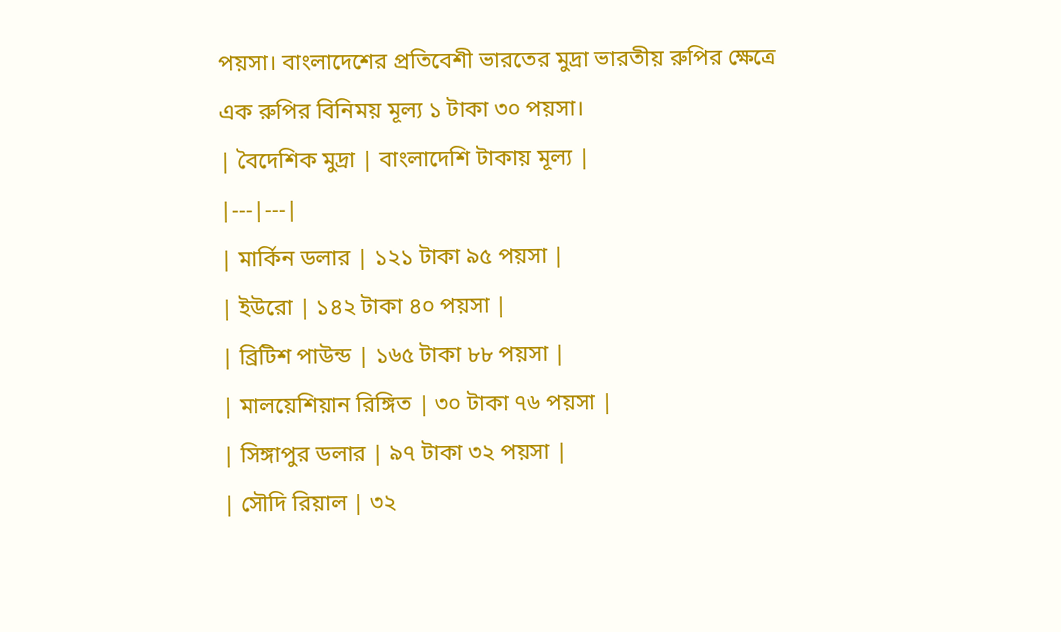পয়সা। বাংলাদেশের প্রতিবেশী ভারতের মুদ্রা ভারতীয় রুপির ক্ষেত্রে এক রুপির বিনিময় মূল্য ১ টাকা ৩০ পয়সা।
| বৈদেশিক মুদ্রা | বাংলাদেশি টাকায় মূল্য |
|---|---|
| মার্কিন ডলার | ১২১ টাকা ৯৫ পয়সা |
| ইউরো | ১৪২ টাকা ৪০ পয়সা |
| ব্রিটিশ পাউন্ড | ১৬৫ টাকা ৮৮ পয়সা |
| মালয়েশিয়ান রিঙ্গিত | ৩০ টাকা ৭৬ পয়সা |
| সিঙ্গাপুর ডলার | ৯৭ টাকা ৩২ পয়সা |
| সৌদি রিয়াল | ৩২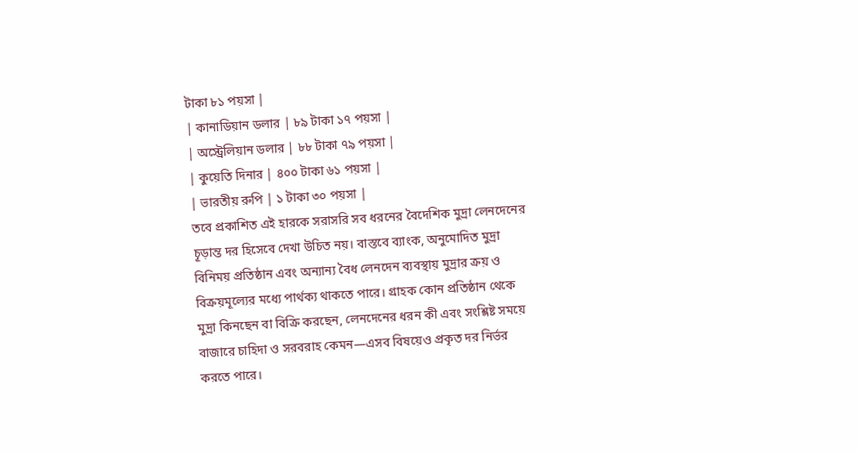টাকা ৮১ পয়সা |
| কানাডিয়ান ডলার | ৮৯ টাকা ১৭ পয়সা |
| অস্ট্রেলিয়ান ডলার | ৮৮ টাকা ৭৯ পয়সা |
| কুয়েতি দিনার | ৪০০ টাকা ৬১ পয়সা |
| ভারতীয় রুপি | ১ টাকা ৩০ পয়সা |
তবে প্রকাশিত এই হারকে সরাসরি সব ধরনের বৈদেশিক মুদ্রা লেনদেনের চূড়ান্ত দর হিসেবে দেখা উচিত নয়। বাস্তবে ব্যাংক, অনুমোদিত মুদ্রা বিনিময় প্রতিষ্ঠান এবং অন্যান্য বৈধ লেনদেন ব্যবস্থায় মুদ্রার ক্রয় ও বিক্রয়মূল্যের মধ্যে পার্থক্য থাকতে পারে। গ্রাহক কোন প্রতিষ্ঠান থেকে মুদ্রা কিনছেন বা বিক্রি করছেন, লেনদেনের ধরন কী এবং সংশ্লিষ্ট সময়ে বাজারে চাহিদা ও সরবরাহ কেমন—এসব বিষয়েও প্রকৃত দর নির্ভর করতে পারে।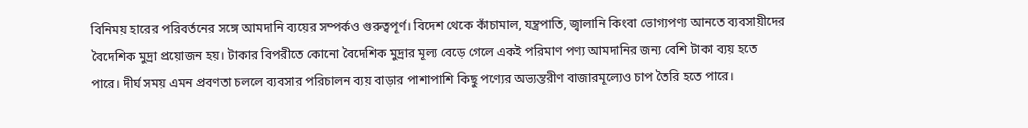বিনিময় হারের পরিবর্তনের সঙ্গে আমদানি ব্যয়ের সম্পর্কও গুরুত্বপূর্ণ। বিদেশ থেকে কাঁচামাল, যন্ত্রপাতি, জ্বালানি কিংবা ভোগ্যপণ্য আনতে ব্যবসায়ীদের বৈদেশিক মুদ্রা প্রয়োজন হয়। টাকার বিপরীতে কোনো বৈদেশিক মুদ্রার মূল্য বেড়ে গেলে একই পরিমাণ পণ্য আমদানির জন্য বেশি টাকা ব্যয় হতে পারে। দীর্ঘ সময় এমন প্রবণতা চললে ব্যবসার পরিচালন ব্যয় বাড়ার পাশাপাশি কিছু পণ্যের অভ্যন্তরীণ বাজারমূল্যেও চাপ তৈরি হতে পারে।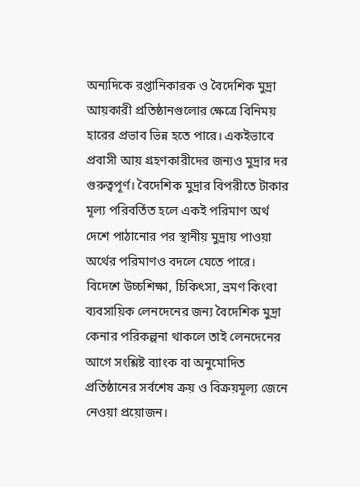অন্যদিকে রপ্তানিকারক ও বৈদেশিক মুদ্রা আয়কারী প্রতিষ্ঠানগুলোর ক্ষেত্রে বিনিময় হারের প্রভাব ভিন্ন হতে পারে। একইভাবে প্রবাসী আয় গ্রহণকারীদের জন্যও মুদ্রার দর গুরুত্বপূর্ণ। বৈদেশিক মুদ্রার বিপরীতে টাকার মূল্য পরিবর্তিত হলে একই পরিমাণ অর্থ দেশে পাঠানোর পর স্থানীয় মুদ্রায় পাওয়া অর্থের পরিমাণও বদলে যেতে পারে।
বিদেশে উচ্চশিক্ষা, চিকিৎসা, ভ্রমণ কিংবা ব্যবসায়িক লেনদেনের জন্য বৈদেশিক মুদ্রা কেনার পরিকল্পনা থাকলে তাই লেনদেনের আগে সংশ্লিষ্ট ব্যাংক বা অনুমোদিত প্রতিষ্ঠানের সর্বশেষ ক্রয় ও বিক্রয়মূল্য জেনে নেওয়া প্রয়োজন।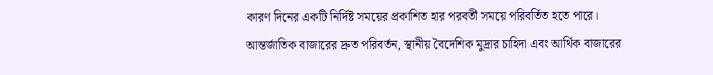কারণ দিনের একটি নির্দিষ্ট সময়ের প্রকাশিত হার পরবর্তী সময়ে পরিবর্তিত হতে পারে। আন্তর্জাতিক বাজারের দ্রুত পরিবর্তন, স্থানীয় বৈদেশিক মুদ্রার চাহিদা এবং আর্থিক বাজারের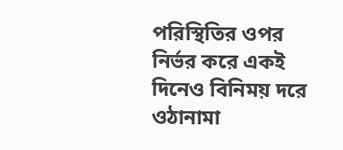পরিস্থিতির ওপর নির্ভর করে একই দিনেও বিনিময় দরে ওঠানামা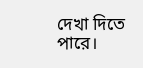দেখা দিতে পারে।